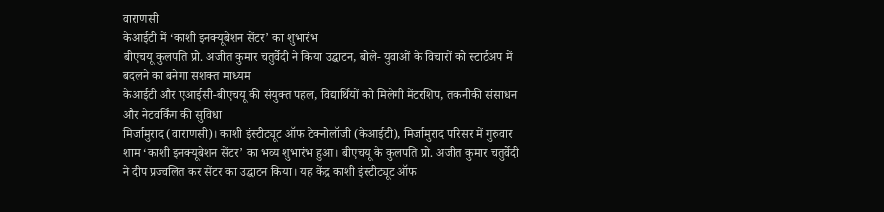वाराणसी
केआईटी में ‘काशी इनक्यूबेशन सेंटर’ का शुभारंभ
बीएचयू कुलपति प्रो. अजीत कुमार चतुर्वेदी ने किया उद्घाटन, बोले- युवाओं के विचारों को स्टार्टअप में बदलने का बनेगा सशक्त माध्यम
केआईटी और एआईसी-बीएचयू की संयुक्त पहल, विद्यार्थियों को मिलेगी मेंटरशिप, तकनीकी संसाधन और नेटवर्किंग की सुविधा
मिर्जामुराद (वाराणसी)। काशी इंस्टीट्यूट ऑफ टेक्नोलॉजी (केआईटी), मिर्जामुराद परिसर में गुरुवार शाम ‘काशी इनक्यूबेशन सेंटर’ का भव्य शुभारंभ हुआ। बीएचयू के कुलपति प्रो. अजीत कुमार चतुर्वेदी ने दीप प्रज्वलित कर सेंटर का उद्घाटन किया। यह केंद्र काशी इंस्टीट्यूट ऑफ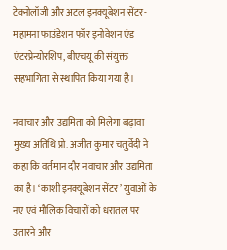टेक्नोलॉजी और अटल इनक्यूबेशन सेंटर- महामना फाउंडेशन फॉर इनोवेशन एंड एंटरप्रेन्योरशिप, बीएचयू की संयुक्त सहभागिता से स्थापित किया गया है।

नवाचार और उद्यमिता को मिलेगा बढ़ावा
मुख्य अतिथि प्रो. अजीत कुमार चतुर्वेदी ने कहा कि वर्तमान दौर नवाचार और उद्यमिता का है। ‘काशी इनक्यूबेशन सेंटर’ युवाओं के नए एवं मौलिक विचारों को धरातल पर उतारने और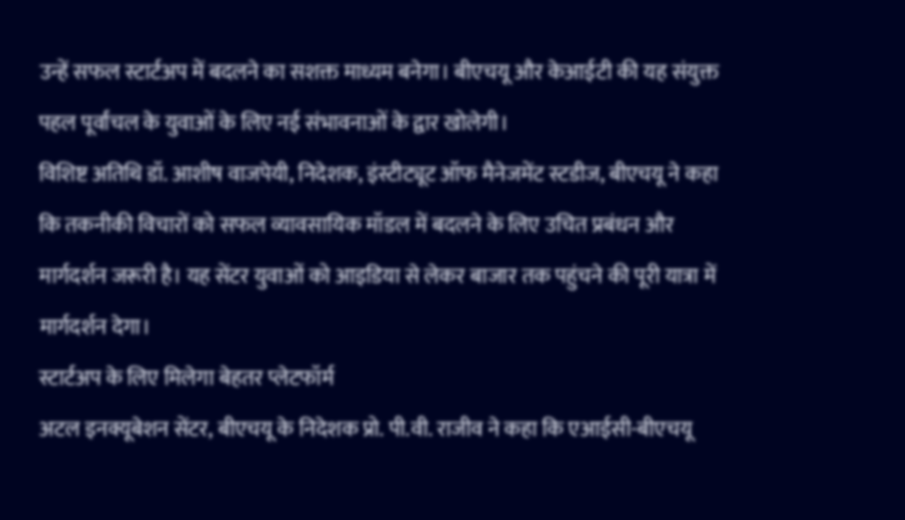उन्हें सफल स्टार्टअप में बदलने का सशक्त माध्यम बनेगा। बीएचयू और केआईटी की यह संयुक्त पहल पूर्वांचल के युवाओं के लिए नई संभावनाओं के द्वार खोलेगी।
विशिष्ट अतिथि डॉ. आशीष वाजपेयी, निदेशक, इंस्टीट्यूट ऑफ मैनेजमेंट स्टडीज, बीएचयू ने कहा कि तकनीकी विचारों को सफल व्यावसायिक मॉडल में बदलने के लिए उचित प्रबंधन और मार्गदर्शन जरूरी है। यह सेंटर युवाओं को आइडिया से लेकर बाजार तक पहुंचने की पूरी यात्रा में मार्गदर्शन देगा।
स्टार्टअप के लिए मिलेगा बेहतर प्लेटफॉर्म
अटल इनक्यूबेशन सेंटर, बीएचयू के निदेशक प्रो. पी.वी. राजीव ने कहा कि एआईसी-बीएचयू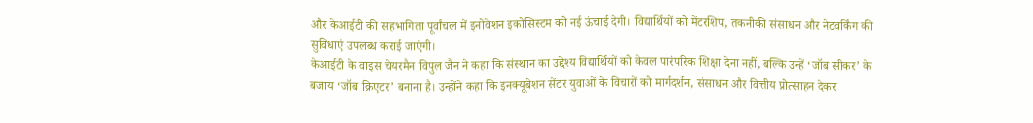और केआईटी की सहभागिता पूर्वांचल में इनोवेशन इकोसिस्टम को नई ऊंचाई देगी। विद्यार्थियों को मेंटरशिप, तकनीकी संसाधन और नेटवर्किंग की सुविधाएं उपलब्ध कराई जाएंगी।
केआईटी के वाइस चेयरमैन विपुल जैन ने कहा कि संस्थान का उद्देश्य विद्यार्थियों को केवल पारंपरिक शिक्षा देना नहीं, बल्कि उन्हें ‘जॉब सीकर’ के बजाय ‘जॉब क्रिएटर’ बनाना है। उन्होंने कहा कि इनक्यूबेशन सेंटर युवाओं के विचारों को मार्गदर्शन, संसाधन और वित्तीय प्रोत्साहन देकर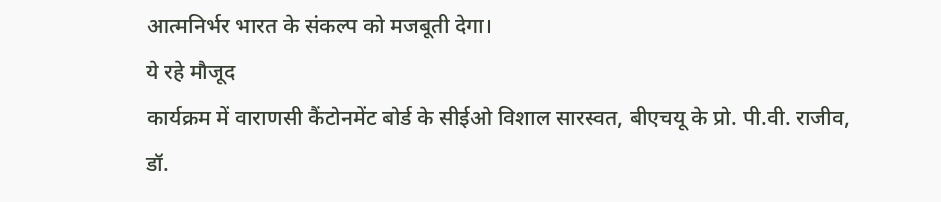आत्मनिर्भर भारत के संकल्प को मजबूती देगा।
ये रहे मौजूद
कार्यक्रम में वाराणसी कैंटोनमेंट बोर्ड के सीईओ विशाल सारस्वत, बीएचयू के प्रो. पी.वी. राजीव, डॉ.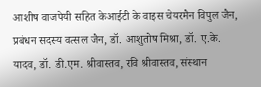आशीष वाजपेयी सहित केआईटी के वाइस चेयरमैन विपुल जैन, प्रबंधन सदस्य वत्सल जैन, डॉ. आशुतोष मिश्रा, डॉ. ए.के. यादव, डॉ. डी.एम. श्रीवास्तव, रवि श्रीवास्तव, संस्थान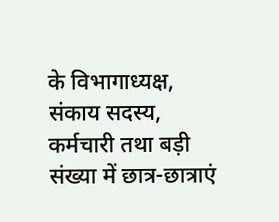के विभागाध्यक्ष, संकाय सदस्य, कर्मचारी तथा बड़ी संख्या में छात्र-छात्राएं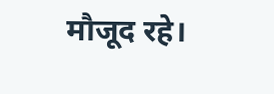मौजूद रहे।